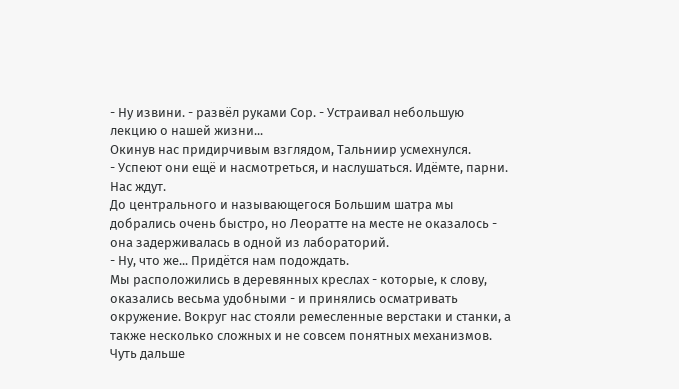- Ну извини. - развёл руками Сор. - Устраивал небольшую лекцию о нашей жизни...
Окинув нас придирчивым взглядом, Тальниир усмехнулся.
- Успеют они ещё и насмотреться, и наслушаться. Идёмте, парни. Нас ждут.
До центрального и называющегося Большим шатра мы добрались очень быстро, но Леоратте на месте не оказалось - она задерживалась в одной из лабораторий.
- Ну, что же... Придётся нам подождать.
Мы расположились в деревянных креслах - которые, к слову, оказались весьма удобными - и принялись осматривать окружение. Вокруг нас стояли ремесленные верстаки и станки, а также несколько сложных и не совсем понятных механизмов. Чуть дальше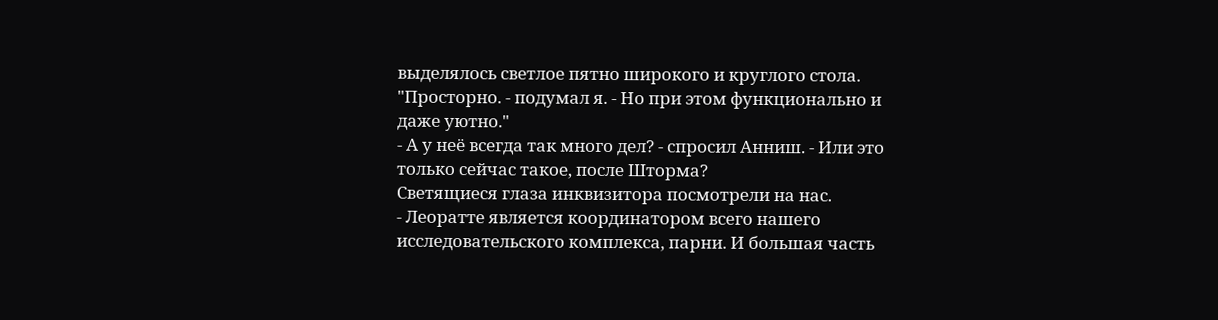выделялось светлое пятно широкого и круглого стола.
"Просторно. - подумал я. - Но при этом функционально и даже уютно."
- А у неё всегда так много дел? - спросил Анниш. - Или это только сейчас такое, после Шторма?
Светящиеся глаза инквизитора посмотрели на нас.
- Леоратте является координатором всего нашего исследовательского комплекса, парни. И большая часть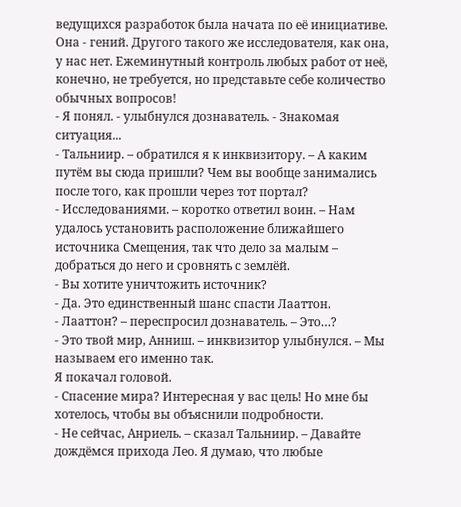ведущихся разработок была начата по её инициативе. Она - гений. Другого такого же исследователя, как она, у нас нет. Ежеминутный контроль любых работ от неё, конечно, не требуется, но представьте себе количество обычных вопросов!
- Я понял. - улыбнулся дознаватель. - Знакомая ситуация...
- Тальниир. – обратился я к инквизитору. – А каким путём вы сюда пришли? Чем вы вообще занимались после того, как прошли через тот портал?
- Исследованиями. – коротко ответил воин. – Нам удалось установить расположение ближайшего источника Смещения, так что дело за малым – добраться до него и сровнять с землёй.
- Вы хотите уничтожить источник?
- Да. Это единственный шанс спасти Лааттон.
- Лааттон? – переспросил дознаватель. – Это…?
- Это твой мир, Анниш. – инквизитор улыбнулся. – Мы называем его именно так.
Я покачал головой.
- Спасение мира? Интересная у вас цель! Но мне бы хотелось, чтобы вы объяснили подробности.
- Не сейчас, Анриель. – сказал Тальниир. – Давайте дождёмся прихода Лео. Я думаю, что любые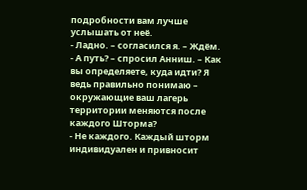подробности вам лучше услышать от неё.
- Ладно. – согласился я. – Ждём.
- А путь? – спросил Анниш. – Как вы определяете, куда идти? Я ведь правильно понимаю – окружающие ваш лагерь территории меняются после каждого Шторма?
- Не каждого. Каждый шторм индивидуален и привносит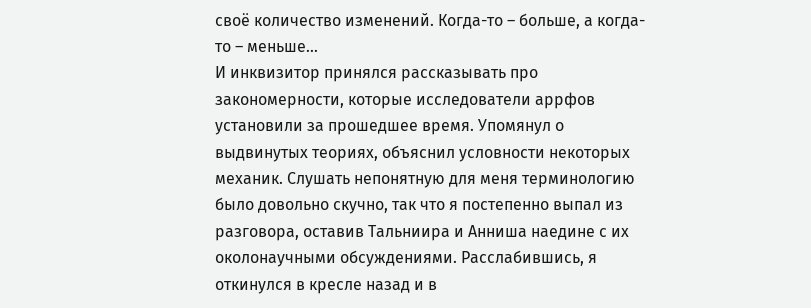своё количество изменений. Когда-то – больше, а когда-то – меньше…
И инквизитор принялся рассказывать про закономерности, которые исследователи аррфов установили за прошедшее время. Упомянул о выдвинутых теориях, объяснил условности некоторых механик. Слушать непонятную для меня терминологию было довольно скучно, так что я постепенно выпал из разговора, оставив Тальниира и Анниша наедине с их околонаучными обсуждениями. Расслабившись, я откинулся в кресле назад и в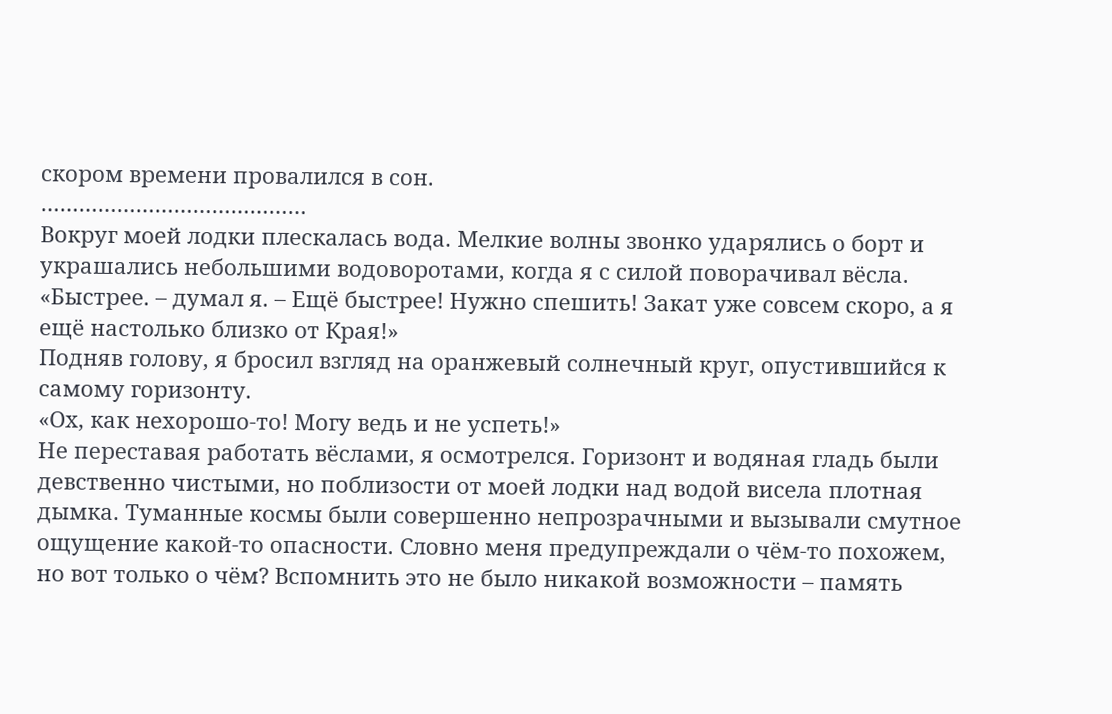скором времени провалился в сон.
……………………………………
Вокруг моей лодки плескалась вода. Мелкие волны звонко ударялись о борт и украшались небольшими водоворотами, когда я с силой поворачивал вёсла.
«Быстрее. – думал я. – Ещё быстрее! Нужно спешить! Закат уже совсем скоро, а я ещё настолько близко от Края!»
Подняв голову, я бросил взгляд на оранжевый солнечный круг, опустившийся к самому горизонту.
«Ох, как нехорошо-то! Могу ведь и не успеть!»
Не переставая работать вёслами, я осмотрелся. Горизонт и водяная гладь были девственно чистыми, но поблизости от моей лодки над водой висела плотная дымка. Туманные космы были совершенно непрозрачными и вызывали смутное ощущение какой-то опасности. Словно меня предупреждали о чём-то похожем, но вот только о чём? Вспомнить это не было никакой возможности – память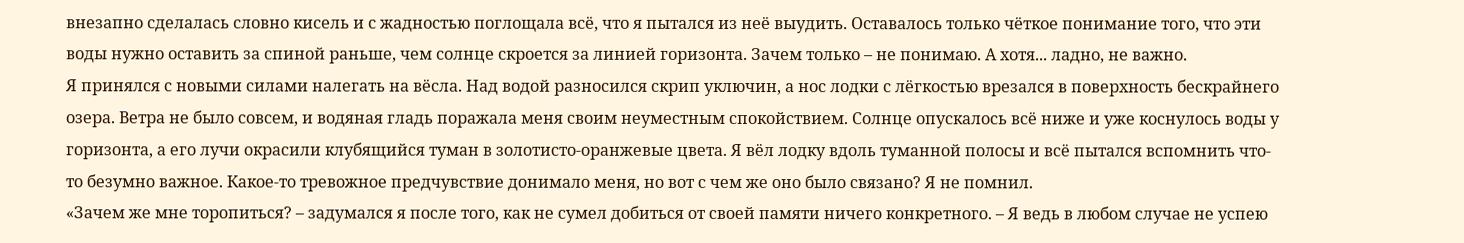внезапно сделалась словно кисель и с жадностью поглощала всё, что я пытался из неё выудить. Оставалось только чёткое понимание того, что эти воды нужно оставить за спиной раньше, чем солнце скроется за линией горизонта. Зачем только – не понимаю. А хотя... ладно, не важно.
Я принялся с новыми силами налегать на вёсла. Над водой разносился скрип уключин, а нос лодки с лёгкостью врезался в поверхность бескрайнего озера. Ветра не было совсем, и водяная гладь поражала меня своим неуместным спокойствием. Солнце опускалось всё ниже и уже коснулось воды у горизонта, а его лучи окрасили клубящийся туман в золотисто-оранжевые цвета. Я вёл лодку вдоль туманной полосы и всё пытался вспомнить что-то безумно важное. Какое-то тревожное предчувствие донимало меня, но вот с чем же оно было связано? Я не помнил.
«Зачем же мне торопиться? – задумался я после того, как не сумел добиться от своей памяти ничего конкретного. – Я ведь в любом случае не успею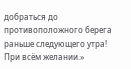добраться до противоположного берега раньше следующего утра! При всём желании.»